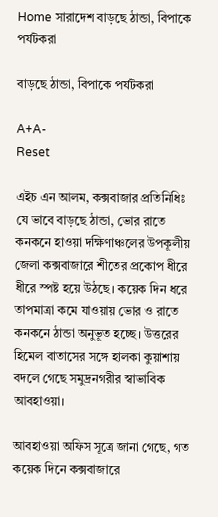Home সারাদেশ বাড়ছে ঠান্ডা, বিপাকে পর্যটকরা

বাড়ছে ঠান্ডা, বিপাকে পর্যটকরা

A+A-
Reset

এইচ এন আলম, কক্সবাজার প্রতিনিধিঃ যে ভাবে বাড়ছে ঠান্ডা, ভোর রাতে কনকনে হাওয়া দক্ষিণাঞ্চলের উপকূলীয় জেলা কক্সবাজারে শীতের প্রকোপ ধীরে ধীরে স্পষ্ট হয়ে উঠছে। কয়েক দিন ধরে তাপমাত্রা কমে যাওয়ায় ভোর ও রাতে কনকনে ঠান্ডা অনুভূত হচ্ছে। উত্তরের হিমেল বাতাসের সঙ্গে হালকা কুয়াশায় বদলে গেছে সমুদ্রনগরীর স্বাভাবিক আবহাওয়া।

আবহাওয়া অফিস সূত্রে জানা গেছে, গত কয়েক দিনে কক্সবাজারে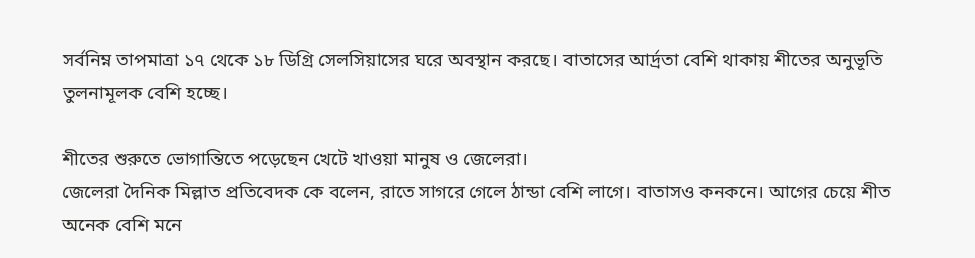সর্বনিম্ন তাপমাত্রা ১৭ থেকে ১৮ ডিগ্রি সেলসিয়াসের ঘরে অবস্থান করছে। বাতাসের আর্দ্রতা বেশি থাকায় শীতের অনুভূতি তুলনামূলক বেশি হচ্ছে।

শীতের শুরুতে ভোগান্তিতে পড়েছেন খেটে খাওয়া মানুষ ও জেলেরা।
জেলেরা দৈনিক মিল্লাত প্রতিবেদক কে বলেন, রাতে সাগরে গেলে ঠান্ডা বেশি লাগে। বাতাসও কনকনে। আগের চেয়ে শীত অনেক বেশি মনে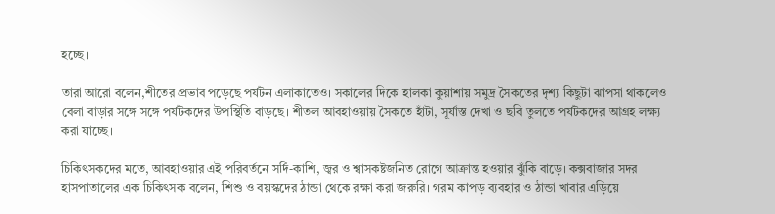হচ্ছে।

তারা আরো বলেন,শীতের প্রভাব পড়েছে পর্যটন এলাকাতেও। সকালের দিকে হালকা কুয়াশায় সমুদ্র সৈকতের দৃশ্য কিছুটা ঝাপসা থাকলেও বেলা বাড়ার সঙ্গে সঙ্গে পর্যটকদের উপস্থিতি বাড়ছে। শীতল আবহাওয়ায় সৈকতে হাঁটা, সূর্যাস্ত দেখা ও ছবি তুলতে পর্যটকদের আগ্রহ লক্ষ্য করা যাচ্ছে।

চিকিৎসকদের মতে, আবহাওয়ার এই পরিবর্তনে সর্দি-কাশি, জ্বর ও শ্বাসকষ্টজনিত রোগে আক্রান্ত হওয়ার ঝুঁকি বাড়ে। কক্সবাজার সদর হাসপাতালের এক চিকিৎসক বলেন, শিশু ও বয়স্কদের ঠান্ডা থেকে রক্ষা করা জরুরি। গরম কাপড় ব্যবহার ও ঠান্ডা খাবার এড়িয়ে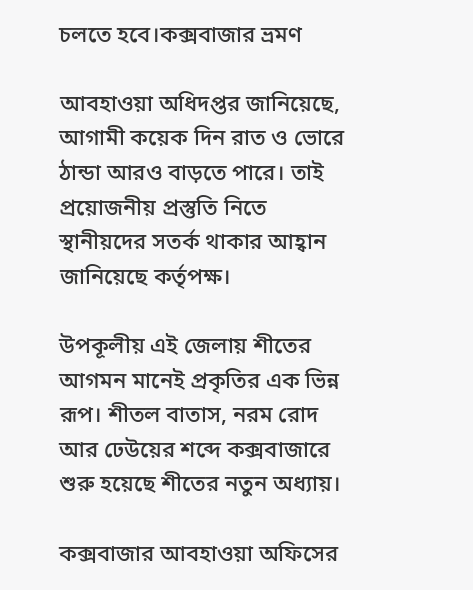চলতে হবে।কক্সবাজার ভ্রমণ

আবহাওয়া অধিদপ্তর জানিয়েছে, আগামী কয়েক দিন রাত ও ভোরে ঠান্ডা আরও বাড়তে পারে। তাই প্রয়োজনীয় প্রস্তুতি নিতে স্থানীয়দের সতর্ক থাকার আহ্বান জানিয়েছে কর্তৃপক্ষ।

উপকূলীয় এই জেলায় শীতের আগমন মানেই প্রকৃতির এক ভিন্ন রূপ। শীতল বাতাস, নরম রোদ আর ঢেউয়ের শব্দে কক্সবাজারে শুরু হয়েছে শীতের নতুন অধ্যায়।

কক্সবাজার আবহাওয়া অফিসের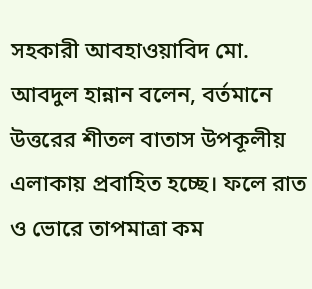সহকারী আবহাওয়াবিদ মো. আবদুল হান্নান বলেন, বর্তমানে উত্তরের শীতল বাতাস উপকূলীয় এলাকায় প্রবাহিত হচ্ছে। ফলে রাত ও ভোরে তাপমাত্রা কম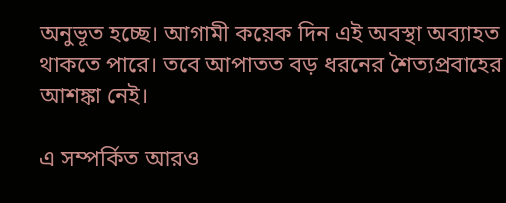অনুভূত হচ্ছে। আগামী কয়েক দিন এই অবস্থা অব্যাহত থাকতে পারে। তবে আপাতত বড় ধরনের শৈত্যপ্রবাহের আশঙ্কা নেই।

এ সম্পর্কিত আরও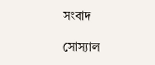সংবাদ

সোস্যাল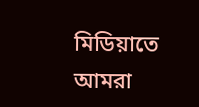মিডিয়াতে আমরা